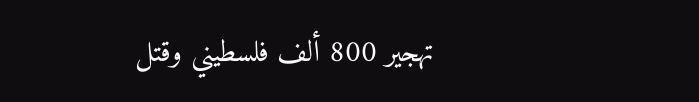تهجير 800 ألف فلسطيني وقتل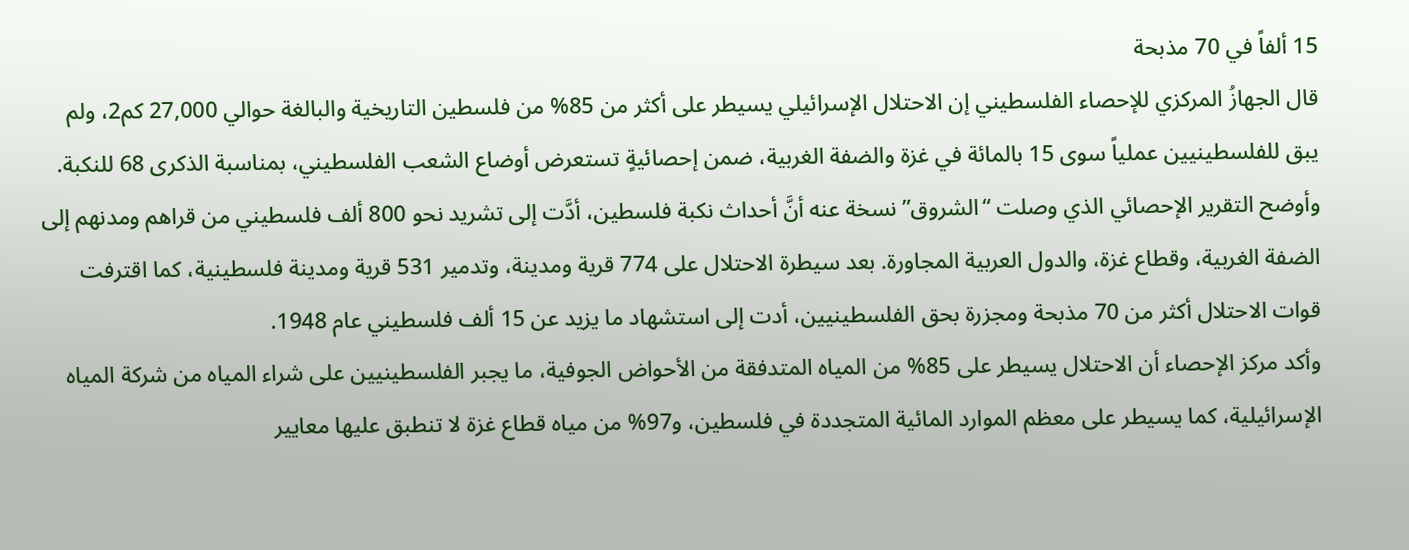15 ألفاً في 70 مذبحة
قال الجهازُ المركزي للإحصاء الفلسطيني إن الاحتلال الإسرائيلي يسيطر على أكثر من 85% من فلسطين التاريخية والبالغة حوالي 27,000 كم2، ولم يبق للفلسطينيين عملياً سوى 15 بالمائة في غزة والضفة الغربية، ضمن إحصائيةٍ تستعرض أوضاع الشعب الفلسطيني، بمناسبة الذكرى 68 للنكبة.
وأوضح التقرير الإحصائي الذي وصلت “الشروق” نسخة عنه أنَّ أحداث نكبة فلسطين، أدَّت إلى تشريد نحو 800 ألف فلسطيني من قراهم ومدنهم إلى الضفة الغربية، وقطاع غزة، والدول العربية المجاورة. بعد سيطرة الاحتلال على 774 قرية ومدينة، وتدمير 531 قرية ومدينة فلسطينية، كما اقترفت قوات الاحتلال أكثر من 70 مذبحة ومجزرة بحق الفلسطينيين، أدت إلى استشهاد ما يزيد عن 15 ألف فلسطيني عام 1948.
وأكد مركز الإحصاء أن الاحتلال يسيطر على 85% من المياه المتدفقة من الأحواض الجوفية، ما يجبر الفلسطينيين على شراء المياه من شركة المياه الإسرائيلية، كما يسيطر على معظم الموارد المائية المتجددة في فلسطين، و97% من مياه قطاع غزة لا تنطبق عليها معايير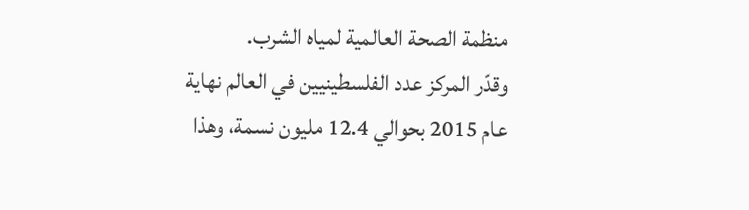منظمة الصحة العالمية لمياه الشرب.
وقدّر المركز عدد الفلسطينيين في العالم نهاية عام 2015 بحوالي 12.4 مليون نسمة، وهذا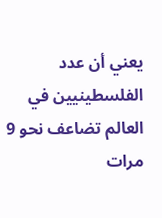يعني أن عدد الفلسطينيين في العالم تضاعف نحو 9 مرات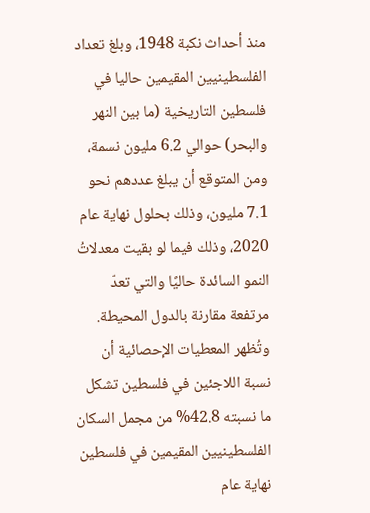منذ أحداث نكبة 1948، وبلغ تعداد الفلسطينيين المقيمين حاليا في فلسطين التاريخية (ما بين النهر والبحر) حوالي 6.2 مليون نسمة، ومن المتوقع أن يبلغ عددهم نحو 7.1 مليون، وذلك بحلول نهاية عام 2020، وذلك فيما لو بقيت معدلاتُ النمو السائدة حاليًا والتي تعدّ مرتفعة مقارنة بالدول المحيطة.
وتُظهر المعطيات الإحصائية أن نسبة اللاجئين في فلسطين تشكل ما نسبته 42.8% من مجمل السكان الفلسطينيين المقيمين في فلسطين نهاية عام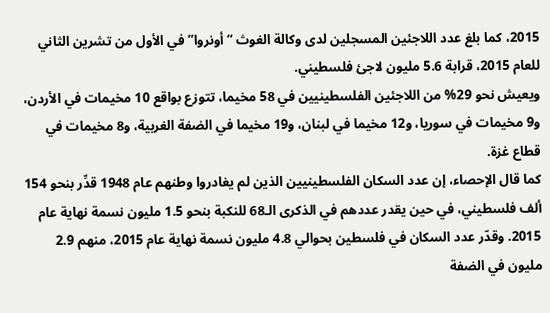2015، كما بلغ عدد اللاجئين المسجلين لدى وكالة الغوث “أونروا” في الأول من تشرين الثاني للعام 2015، قرابة 5.6 مليون لاجئ فلسطيني.
ويعيش نحو 29% من اللاجئين الفلسطينيين في 58 مخيما، تتوزع بواقع 10 مخيمات في الأردن، و9 مخيمات في سوريا، و12 مخيما في لبنان، و19 مخيما في الضفة الغربية، و8 مخيمات في قطاع غزة.
كما قال الإحصاء، إن عدد السكان الفلسطينيين الذين لم يغادروا وطنهم عام 1948 قدِّر بنحو 154 ألف فلسطيني، في حين يقدر عددهم في الذكرى الـ68 للنكبة بنحو 1.5 مليون نسمة نهاية عام 2015. وقدّر عدد السكان في فلسطين بحوالي 4.8 مليون نسمة نهاية عام 2015، منهم 2.9 مليون في الضفة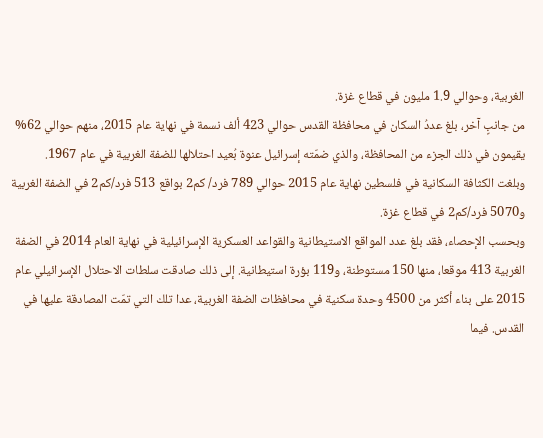الغربية، وحوالي 1.9 مليون في قطاع غزة.
من جانبٍ آخر، بلغ عددُ السكان في محافظة القدس حوالي 423 ألف نسمة في نهاية عام 2015، منهم حوالي 62% يقيمون في ذلك الجزء من المحافظة، والذي ضمّته إسرائيل عنوة بُعيد احتلالها للضفة الغربية في عام 1967.
وبلغت الكثافة السكانية في فلسطين نهاية عام 2015 حوالي 789 فرد/ كم2 بواقع 513 فرد/كم2 في الضفة الغربية و5070 فرد/كم2 في قطاع غزة.
وبحسب الإحصاء، فقد بلغ عدد المواقع الاستيطانية والقواعد العسكرية الإسرائيلية في نهاية العام 2014 في الضفة الغربية 413 موقعا، منها 150 مستوطنة، و119 بؤرة استيطانية. إلى ذلك صادقت سلطات الاحتلال الإسرائيلي عام 2015 على بناء أكثر من 4500 وحدة سكنية في محافظات الضفة الغربية، عدا تلك التي تمّت المصادقة عليها في القدس. فيما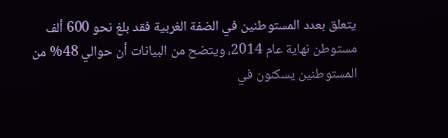يتعلق بعدد المستوطنين في الضفة الغربية فقد بلغ نحو 600 ألف مستوطن نهاية عام 2014، ويتضح من البيانات أن حوالي 48% من المستوطنين يسكنون في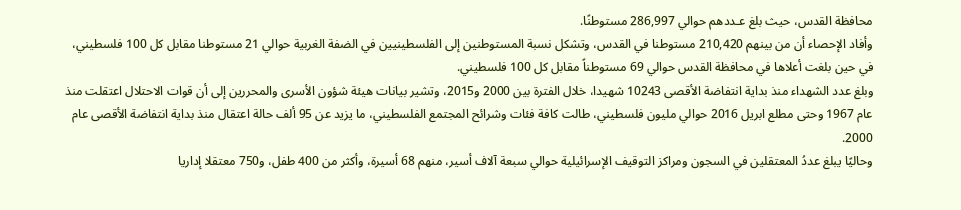محافظة القدس، حيث بلغ عـددهم حوالي 286,997 مستوطنًا.
وأفاد الإحصاء أن من بينهم 210,420 مستوطنا في القدس، وتشكل نسبة المستوطنين إلى الفلسطينيين في الضفة الغربية حوالي 21 مستوطنا مقابل كل 100 فلسطيني، في حين بلغت أعلاها في محافظة القدس حوالي 69 مستوطناً مقابل كل 100 فلسطيني.
وبلغ عدد الشهداء منذ بداية انتفاضة الأقصى 10243 شهيدا، خلال الفترة بين 2000 و2015، وتشير بيانات هيئة شؤون الأسرى والمحررين إلى أن قوات الاحتلال اعتقلت منذ عام 1967 وحتى مطلع ابريل 2016 حوالي مليون فلسطيني، طالت كافة فئات وشرائح المجتمع الفلسطيني، ما يزيد عن 95 ألف حالة اعتقال منذ بداية انتفاضة الأقصى عام 2000.
وحاليًا يبلغ عددُ المعتقلين في السجون ومراكز التوقيف الإسرائيلية حوالي سبعة آلاف أسير، منهم 68 أسيرة، وأكثر من 400 طفل، و750 معتقلا إداريا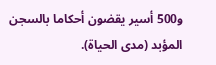و500 أسير يقضون أحكاما بالسجن المؤبد (مدى الحياة).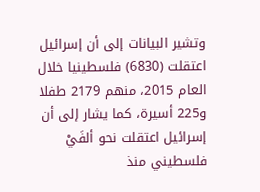وتشير البيانات إلى أن إسرائيل اعتقلت (6830) فلسطينيا خلال العام 2015، منهم 2179 طفلا و225 أسيرة، كما يشار إلى أن إسرائيل اعتقلت نحو ألفَيْ فلسطيني منذ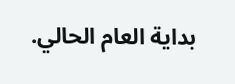بداية العام الحالي.